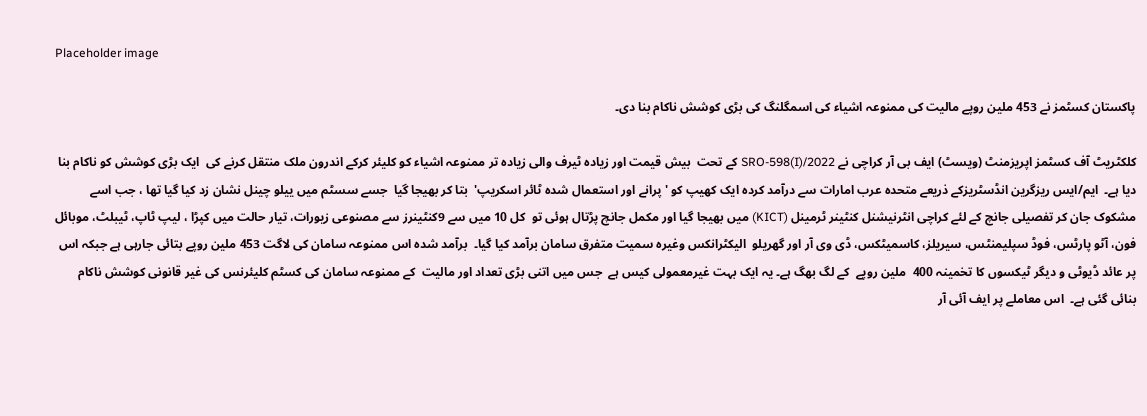Placeholder image

پاکستان کسٹمز نے 453 ملین روپے مالیت کی ممنوعہ اشیاء کی اسمگلنگ کی بڑی کوشش ناکام بنا دی۔

کلکٹریٹ آف کسٹمز اپریزمنٹ (ویسٹ) ایف بی آر کراچی نے SRO-598(I)/2022 کے تحت  بیش قیمت اور زیادہ ٹیرف والی زیادہ تر ممنوعہ اشیاء کو کلیئر کرکے اندرون ملک منتقل کرنے کی  ایک بڑی کوشش کو ناکام بنا دیا ہے۔  ایم/ایس ریزگرین انڈسٹریزکے ذریعے متحدہ عرب امارات سے درآمد کردہ ایک کھیپ کو 'پرانے اور استعمال شدہ ٹائر اسکریپ'  بتا کر بھیجا گیا  جسے سسٹم میں ییلو چینل نشان زد کیا گیا تھا ، جب اسے مشکوک جان کر تفصیلی جانچ کے لئے کراچی انٹرنیشنل کنٹینر ٹرمینل (KICT) میں بھیجا گیا اور مکمل جانچ پڑتال ہوئی تو  کل 10 میں سے 9کنٹینرز سے مصنوعی زیورات، تیار حالت میں کپڑا ، لیپ ٹاپ، ٹیبلٹ، موبائل فون، آٹو پارٹس، فوڈ سپلیمنٹس، سیریلز، کاسمیٹکس، ڈی وی آر اور گھریلو  الیکٹرانکس وغیرہ سمیت متفرق سامان برآمد کیا گیا۔  برآمد شدہ اس ممنوعہ سامان کی لاگت 453 ملین روپے بتائی جارہی ہے جبکہ اس پر عائد ڈیوٹی و دیگر ٹیکسوں کا تخمینہ 400  ملین روپے  کے لگ بھگ ہے۔ یہ ایک بہت غیرمعمولی کیس ہے  جس میں اتنی بڑی تعداد اور مالیت  کے ممنوعہ سامان کی کسٹم کلیئرنس کی غیر قانونی کوشش ناکام بنائی گئی ہے۔  اس معاملے پر ایف آئی آر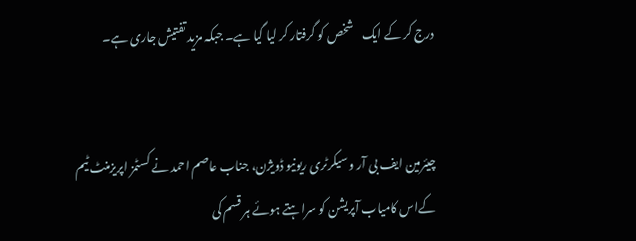درج کر کے ایک    شخص کو گرفتار کر لیا گیا ہے۔ جبکہ مزید تفتیش جاری ہے۔


چیئرمین ایف بی آر و سیکرٹری ریونیو ڈویژن، جناب عاصم احمد نے کسٹمز اپریزمنٹ ٹیم کےاس کامیاب آپریشن کو سراہتے ہوئے ہر قسم کی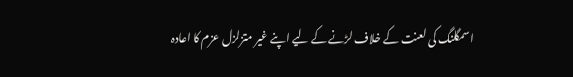اسمگلنگ کی لعنت کے خلاف لڑنے کے لیے اپنے غیر متزلزل عزم کا اعادہ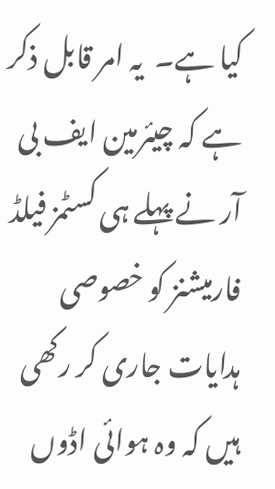کیا ہے۔  یہ امر قابل ذکر ہے کہ چیئرمین ایف بی آر نے پہلے ہی کسٹمز فیلڈ فارمیشنز کو خصوصی ہدایات جاری کر رکھی ہیں کہ وہ ہوائی اڈوں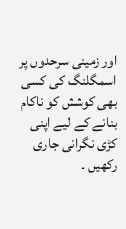اور زمینی سرحدوں پر اسمگلنگ کی کسی بھی کوشش کو ناکام بنانے کے لیے اپنی  کڑی نگرانی جاری  رکھیں ۔